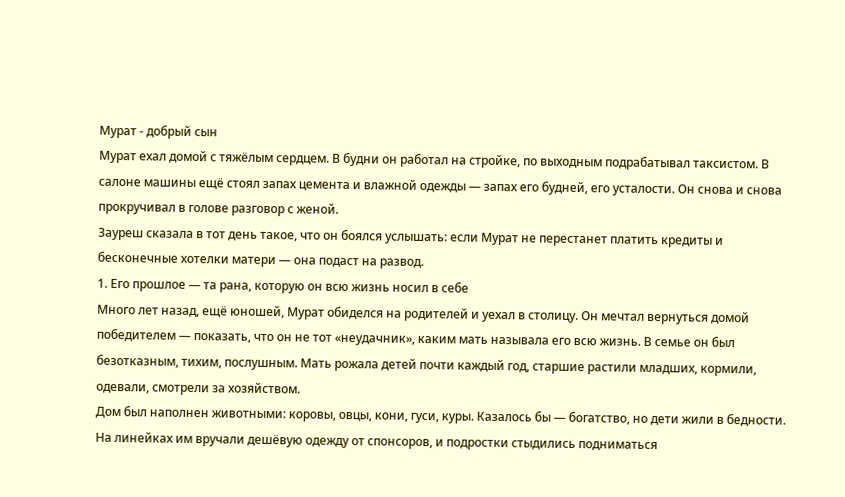Мурат - добрый сын
Мурат ехал домой с тяжёлым сердцем. В будни он работал на стройке, по выходным подрабатывал таксистом. В салоне машины ещё стоял запах цемента и влажной одежды — запах его будней, его усталости. Он снова и снова прокручивал в голове разговор с женой.
Зауреш сказала в тот день такое, что он боялся услышать: если Мурат не перестанет платить кредиты и бесконечные хотелки матери — она подаст на развод.
1. Его прошлое — та рана, которую он всю жизнь носил в себе
Много лет назад, ещё юношей, Мурат обиделся на родителей и уехал в столицу. Он мечтал вернуться домой победителем — показать, что он не тот «неудачник», каким мать называла его всю жизнь. В семье он был безотказным, тихим, послушным. Мать рожала детей почти каждый год, старшие растили младших, кормили, одевали, смотрели за хозяйством.
Дом был наполнен животными: коровы, овцы, кони, гуси, куры. Казалось бы — богатство, но дети жили в бедности. На линейках им вручали дешёвую одежду от спонсоров, и подростки стыдились подниматься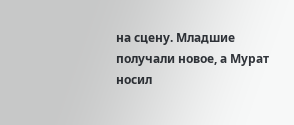на сцену. Младшие получали новое, а Мурат носил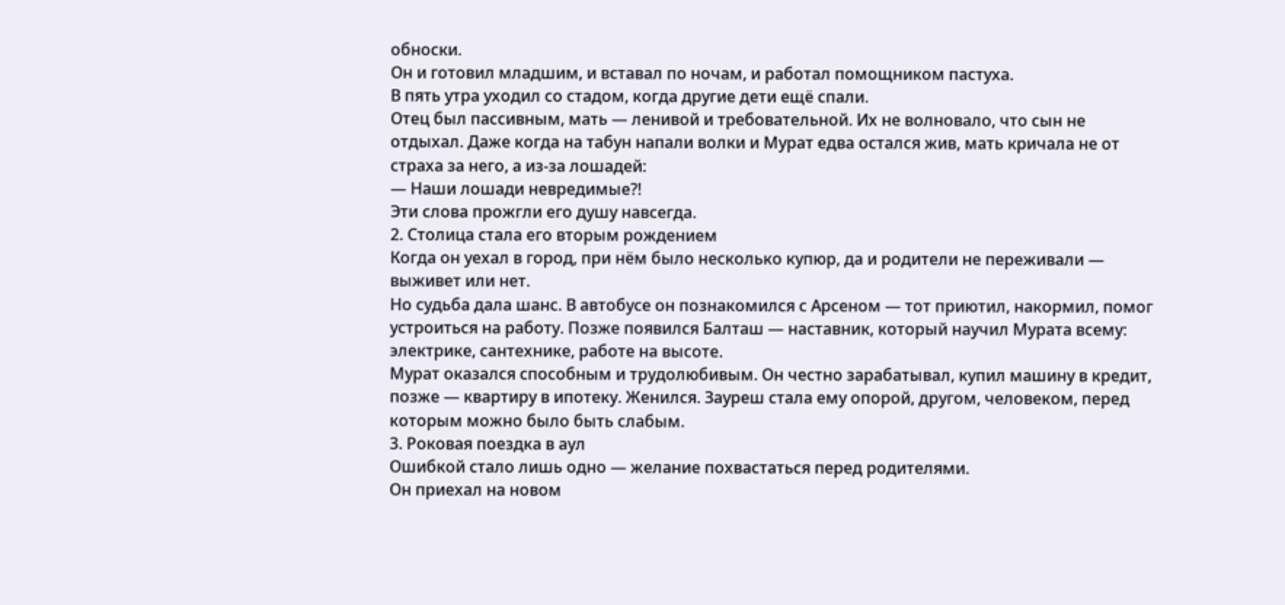обноски.
Он и готовил младшим, и вставал по ночам, и работал помощником пастуха.
В пять утра уходил со стадом, когда другие дети ещё спали.
Отец был пассивным, мать — ленивой и требовательной. Их не волновало, что сын не отдыхал. Даже когда на табун напали волки и Мурат едва остался жив, мать кричала не от страха за него, а из-за лошадей:
— Наши лошади невредимые?!
Эти слова прожгли его душу навсегда.
2. Столица стала его вторым рождением
Когда он уехал в город, при нём было несколько купюр, да и родители не переживали — выживет или нет.
Но судьба дала шанс. В автобусе он познакомился с Арсеном — тот приютил, накормил, помог устроиться на работу. Позже появился Балташ — наставник, который научил Мурата всему: электрике, сантехнике, работе на высоте.
Мурат оказался способным и трудолюбивым. Он честно зарабатывал, купил машину в кредит, позже — квартиру в ипотеку. Женился. Зауреш стала ему опорой, другом, человеком, перед которым можно было быть слабым.
3. Роковая поездка в аул
Ошибкой стало лишь одно — желание похвастаться перед родителями.
Он приехал на новом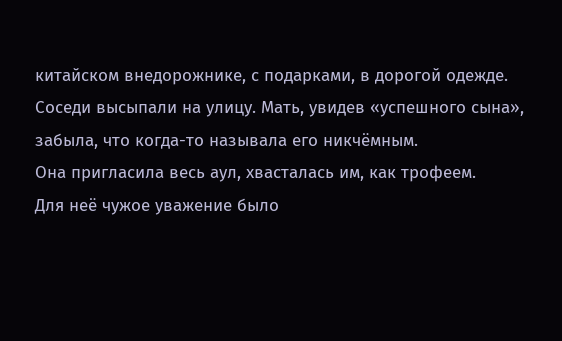китайском внедорожнике, с подарками, в дорогой одежде. Соседи высыпали на улицу. Мать, увидев «успешного сына», забыла, что когда-то называла его никчёмным.
Она пригласила весь аул, хвасталась им, как трофеем.
Для неё чужое уважение было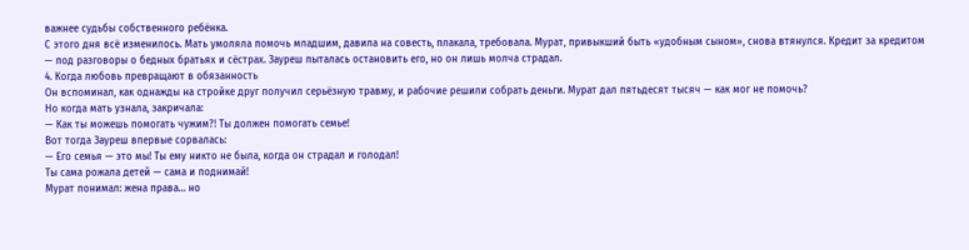важнее судьбы собственного ребёнка.
С этого дня всё изменилось. Мать умоляла помочь младшим, давила на совесть, плакала, требовала. Мурат, привыкший быть «удобным сыном», снова втянулся. Кредит за кредитом — под разговоры о бедных братьях и сёстрах. Зауреш пыталась остановить его, но он лишь молча страдал.
4. Когда любовь превращают в обязанность
Он вспоминал, как однажды на стройке друг получил серьёзную травму, и рабочие решили собрать деньги. Мурат дал пятьдесят тысяч — как мог не помочь?
Но когда мать узнала, закричала:
— Как ты можешь помогать чужим?! Ты должен помогать семье!
Вот тогда Зауреш впервые сорвалась:
— Его семья — это мы! Ты ему никто не была, когда он страдал и голодал!
Ты сама рожала детей — сама и поднимай!
Мурат понимал: жена права… но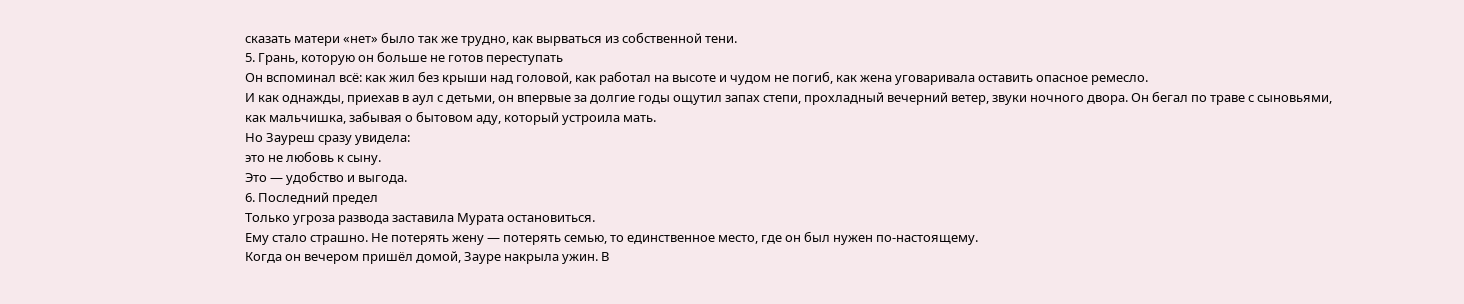сказать матери «нет» было так же трудно, как вырваться из собственной тени.
5. Грань, которую он больше не готов переступать
Он вспоминал всё: как жил без крыши над головой, как работал на высоте и чудом не погиб, как жена уговаривала оставить опасное ремесло.
И как однажды, приехав в аул с детьми, он впервые за долгие годы ощутил запах степи, прохладный вечерний ветер, звуки ночного двора. Он бегал по траве с сыновьями, как мальчишка, забывая о бытовом аду, который устроила мать.
Но Зауреш сразу увидела:
это не любовь к сыну.
Это — удобство и выгода.
6. Последний предел
Только угроза развода заставила Мурата остановиться.
Ему стало страшно. Не потерять жену — потерять семью, то единственное место, где он был нужен по-настоящему.
Когда он вечером пришёл домой, Зауре накрыла ужин. В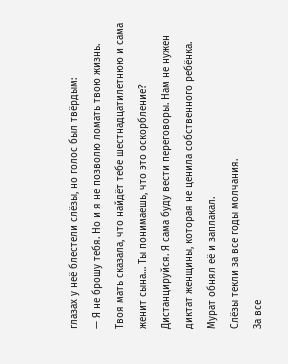глазах у неё блестели слёзы, но голос был твёрдым:
— Я не брошу тебя. Но и я не позволю ломать твою жизнь.
Твоя мать сказала, что найдёт тебе шестнадцатилетнюю и сама женит сына… Ты понимаешь, что это оскорбление? Дистанцируйся. Я сама буду вести переговоры. Нам не нужен диктат женщины, которая не ценила собственного ребёнка.
Мурат обнял её и заплакал.
Слёзы текли за все годы молчания.
За все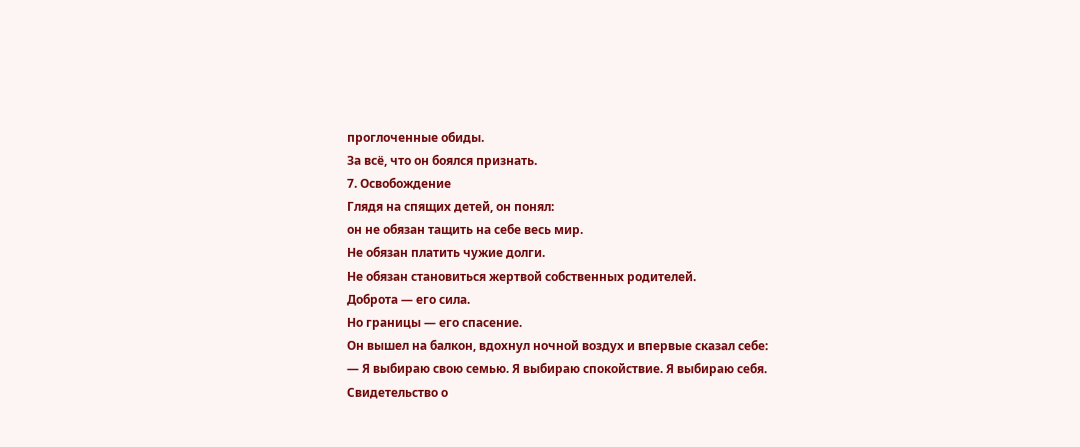проглоченные обиды.
За всё, что он боялся признать.
7. Освобождение
Глядя на спящих детей, он понял:
он не обязан тащить на себе весь мир.
Не обязан платить чужие долги.
Не обязан становиться жертвой собственных родителей.
Доброта — его сила.
Но границы — его спасение.
Он вышел на балкон, вдохнул ночной воздух и впервые сказал себе:
— Я выбираю свою семью. Я выбираю спокойствие. Я выбираю себя.
Свидетельство о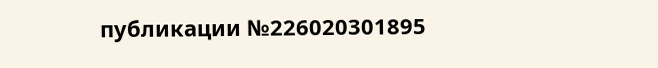публикации №226020301895